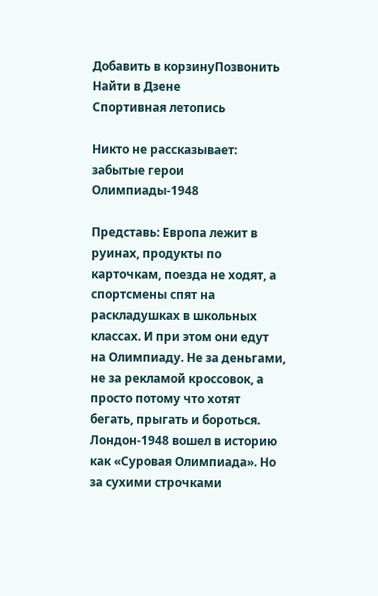Добавить в корзинуПозвонить
Найти в Дзене
Спортивная летопись

Никто не рассказывает: забытые герои Олимпиады-1948

Представь: Европа лежит в руинах, продукты по карточкам, поезда не ходят, а спортсмены спят на раскладушках в школьных классах. И при этом они едут на Олимпиаду. Не за деньгами, не за рекламой кроссовок, а просто потому что хотят бегать, прыгать и бороться. Лондон-1948 вошел в историю как «Суровая Олимпиада». Но за сухими строчками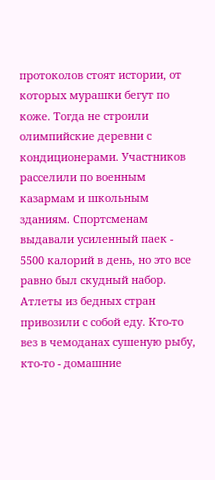протоколов стоят истории, от которых мурашки бегут по коже. Тогда не строили олимпийские деревни с кондиционерами. Участников расселили по военным казармам и школьным зданиям. Спортсменам выдавали усиленный паек - 5500 калорий в день, но это все равно был скудный набор. Атлеты из бедных стран привозили с собой еду. Кто-то вез в чемоданах сушеную рыбу, кто-то - домашние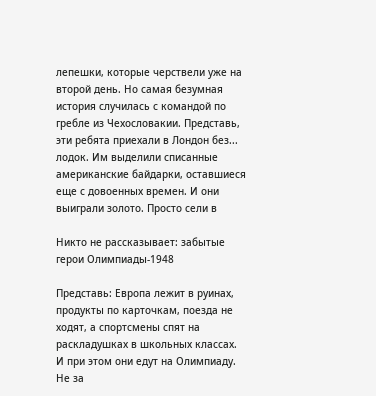лепешки, которые черствели уже на второй день. Но самая безумная история случилась с командой по гребле из Чехословакии. Представь, эти ребята приехали в Лондон без... лодок. Им выделили списанные американские байдарки, оставшиеся еще с довоенных времен. И они выиграли золото. Просто сели в

Никто не рассказывает: забытые герои Олимпиады-1948

Представь: Европа лежит в руинах, продукты по карточкам, поезда не ходят, а спортсмены спят на раскладушках в школьных классах. И при этом они едут на Олимпиаду. Не за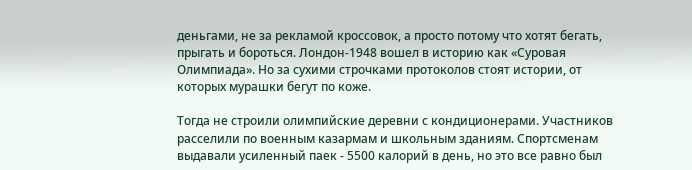деньгами, не за рекламой кроссовок, а просто потому что хотят бегать, прыгать и бороться. Лондон-1948 вошел в историю как «Суровая Олимпиада». Но за сухими строчками протоколов стоят истории, от которых мурашки бегут по коже.

Тогда не строили олимпийские деревни с кондиционерами. Участников расселили по военным казармам и школьным зданиям. Спортсменам выдавали усиленный паек - 5500 калорий в день, но это все равно был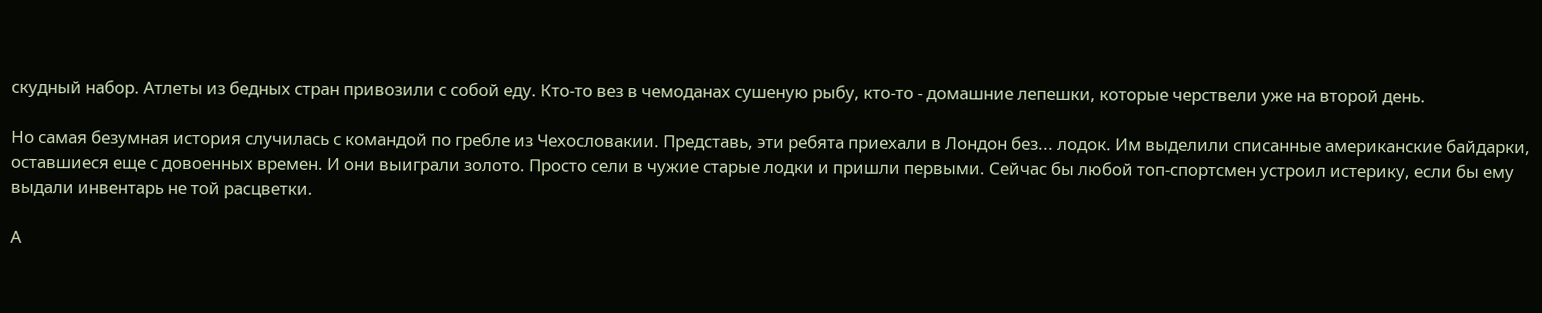скудный набор. Атлеты из бедных стран привозили с собой еду. Кто-то вез в чемоданах сушеную рыбу, кто-то - домашние лепешки, которые черствели уже на второй день.

Но самая безумная история случилась с командой по гребле из Чехословакии. Представь, эти ребята приехали в Лондон без... лодок. Им выделили списанные американские байдарки, оставшиеся еще с довоенных времен. И они выиграли золото. Просто сели в чужие старые лодки и пришли первыми. Сейчас бы любой топ-спортсмен устроил истерику, если бы ему выдали инвентарь не той расцветки.

А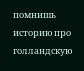помнишь историю про голландскую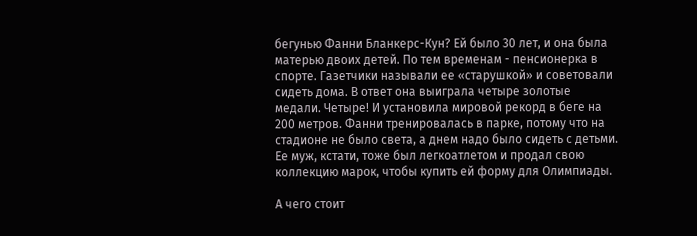бегунью Фанни Бланкерс-Кун? Ей было 30 лет, и она была матерью двоих детей. По тем временам - пенсионерка в спорте. Газетчики называли ее «старушкой» и советовали сидеть дома. В ответ она выиграла четыре золотые медали. Четыре! И установила мировой рекорд в беге на 200 метров. Фанни тренировалась в парке, потому что на стадионе не было света, а днем надо было сидеть с детьми. Ее муж, кстати, тоже был легкоатлетом и продал свою коллекцию марок, чтобы купить ей форму для Олимпиады.

А чего стоит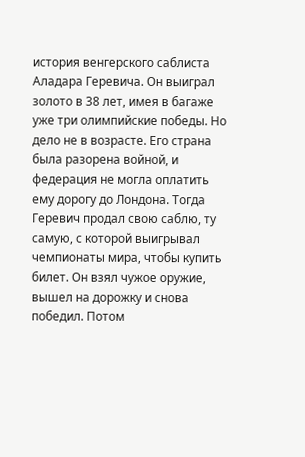история венгерского саблиста Аладара Геревича. Он выиграл золото в 38 лет, имея в багаже уже три олимпийские победы. Но дело не в возрасте. Его страна была разорена войной, и федерация не могла оплатить ему дорогу до Лондона. Тогда Геревич продал свою саблю, ту самую, с которой выигрывал чемпионаты мира, чтобы купить билет. Он взял чужое оружие, вышел на дорожку и снова победил. Потом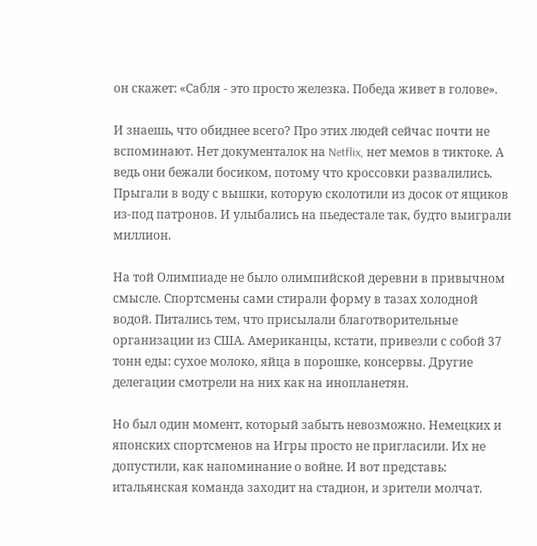он скажет: «Сабля - это просто железка. Победа живет в голове».

И знаешь, что обиднее всего? Про этих людей сейчас почти не вспоминают. Нет документалок на Netflix, нет мемов в тиктоке. А ведь они бежали босиком, потому что кроссовки развалились. Прыгали в воду с вышки, которую сколотили из досок от ящиков из-под патронов. И улыбались на пьедестале так, будто выиграли миллион.

На той Олимпиаде не было олимпийской деревни в привычном смысле. Спортсмены сами стирали форму в тазах холодной водой. Питались тем, что присылали благотворительные организации из США. Американцы, кстати, привезли с собой 37 тонн еды: сухое молоко, яйца в порошке, консервы. Другие делегации смотрели на них как на инопланетян.

Но был один момент, который забыть невозможно. Немецких и японских спортсменов на Игры просто не пригласили. Их не допустили, как напоминание о войне. И вот представь: итальянская команда заходит на стадион, и зрители молчат.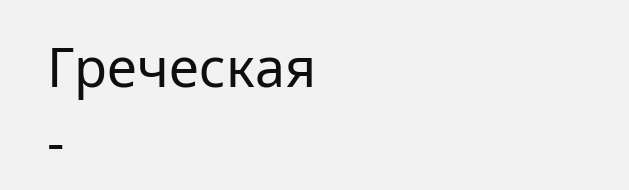Греческая -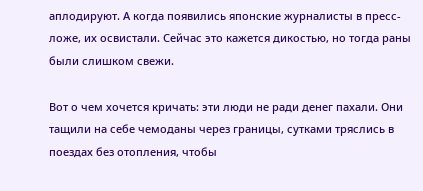аплодируют. А когда появились японские журналисты в пресс-ложе, их освистали. Сейчас это кажется дикостью, но тогда раны были слишком свежи.

Вот о чем хочется кричать: эти люди не ради денег пахали. Они тащили на себе чемоданы через границы, сутками тряслись в поездах без отопления, чтобы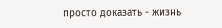просто доказать - жизнь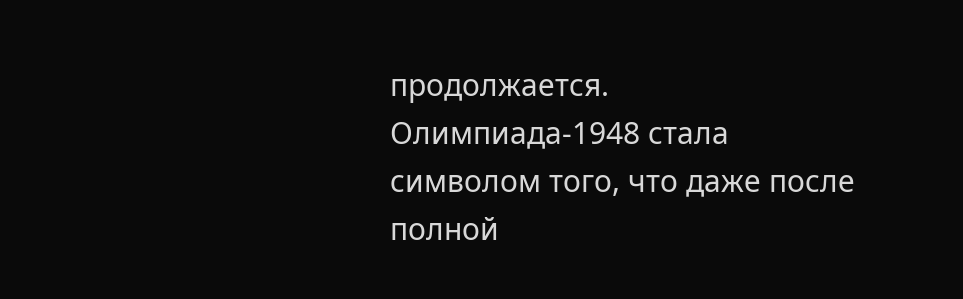продолжается. Олимпиада-1948 стала символом того, что даже после полной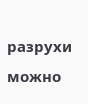разрухи можно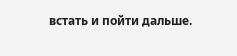встать и пойти дальше.